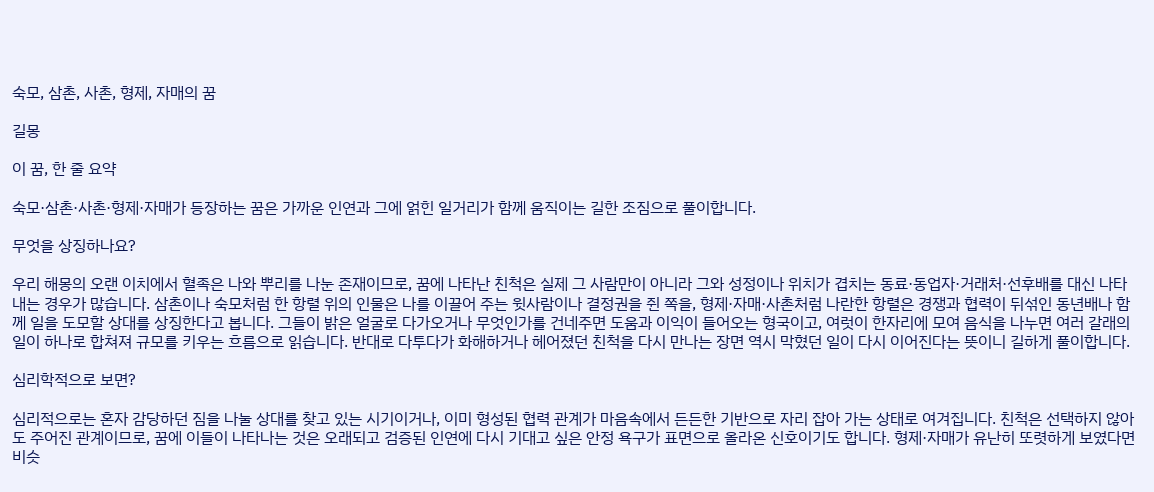숙모, 삼촌, 사촌, 형제, 자매의 꿈

길몽

이 꿈, 한 줄 요약

숙모·삼촌·사촌·형제·자매가 등장하는 꿈은 가까운 인연과 그에 얽힌 일거리가 함께 움직이는 길한 조짐으로 풀이합니다.

무엇을 상징하나요?

우리 해몽의 오랜 이치에서 혈족은 나와 뿌리를 나눈 존재이므로, 꿈에 나타난 친척은 실제 그 사람만이 아니라 그와 성정이나 위치가 겹치는 동료·동업자·거래처·선후배를 대신 나타내는 경우가 많습니다. 삼촌이나 숙모처럼 한 항렬 위의 인물은 나를 이끌어 주는 윗사람이나 결정권을 쥔 쪽을, 형제·자매·사촌처럼 나란한 항렬은 경쟁과 협력이 뒤섞인 동년배나 함께 일을 도모할 상대를 상징한다고 봅니다. 그들이 밝은 얼굴로 다가오거나 무엇인가를 건네주면 도움과 이익이 들어오는 형국이고, 여럿이 한자리에 모여 음식을 나누면 여러 갈래의 일이 하나로 합쳐져 규모를 키우는 흐름으로 읽습니다. 반대로 다투다가 화해하거나 헤어졌던 친척을 다시 만나는 장면 역시 막혔던 일이 다시 이어진다는 뜻이니 길하게 풀이합니다.

심리학적으로 보면?

심리적으로는 혼자 감당하던 짐을 나눌 상대를 찾고 있는 시기이거나, 이미 형성된 협력 관계가 마음속에서 든든한 기반으로 자리 잡아 가는 상태로 여겨집니다. 친척은 선택하지 않아도 주어진 관계이므로, 꿈에 이들이 나타나는 것은 오래되고 검증된 인연에 다시 기대고 싶은 안정 욕구가 표면으로 올라온 신호이기도 합니다. 형제·자매가 유난히 또렷하게 보였다면 비슷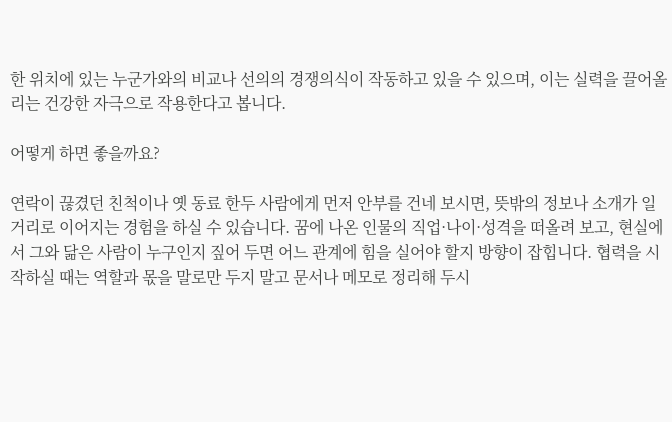한 위치에 있는 누군가와의 비교나 선의의 경쟁의식이 작동하고 있을 수 있으며, 이는 실력을 끌어올리는 건강한 자극으로 작용한다고 봅니다.

어떻게 하면 좋을까요?

연락이 끊겼던 친척이나 옛 동료 한두 사람에게 먼저 안부를 건네 보시면, 뜻밖의 정보나 소개가 일거리로 이어지는 경험을 하실 수 있습니다. 꿈에 나온 인물의 직업·나이·성격을 떠올려 보고, 현실에서 그와 닮은 사람이 누구인지 짚어 두면 어느 관계에 힘을 실어야 할지 방향이 잡힙니다. 협력을 시작하실 때는 역할과 몫을 말로만 두지 말고 문서나 메모로 정리해 두시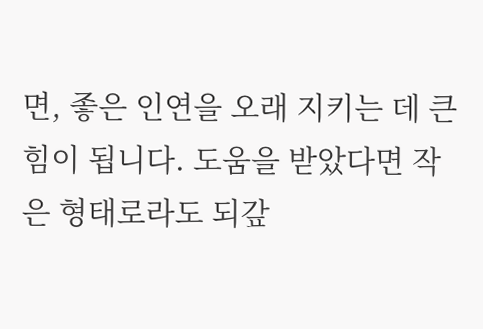면, 좋은 인연을 오래 지키는 데 큰 힘이 됩니다. 도움을 받았다면 작은 형태로라도 되갚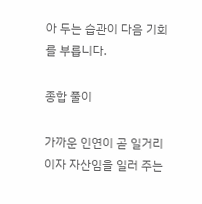아 두는 습관이 다음 기회를 부릅니다.

종합 풀이

가까운 인연이 곧 일거리이자 자산임을 일러 주는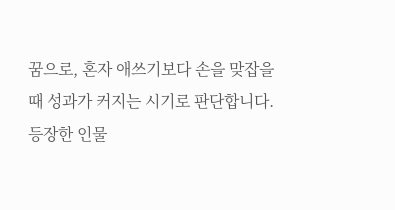꿈으로, 혼자 애쓰기보다 손을 맞잡을 때 성과가 커지는 시기로 판단합니다. 등장한 인물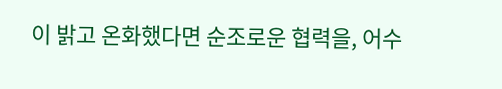이 밝고 온화했다면 순조로운 협력을, 어수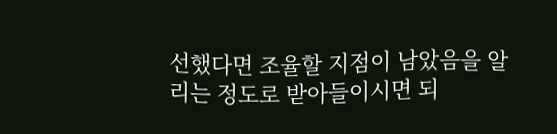선했다면 조율할 지점이 남았음을 알리는 정도로 받아들이시면 되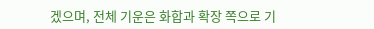겠으며, 전체 기운은 화합과 확장 쪽으로 기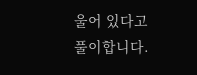울어 있다고 풀이합니다.